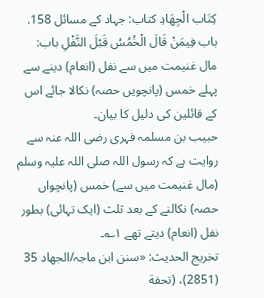كِتَاب الْجِهَادِ کتاب: جہاد کے مسائل 158. باب فِيمَنْ قَالَ الْخُمُسُ قَبْلَ النَّفْلِ باب: مال غنیمت میں سے نفل (انعام) دینے سے پہلے خمس (پانچویں حصہ) نکالا جائے اس کے قائلین کی دلیل کا بیان۔
حبیب بن مسلمہ فہری رضی اللہ عنہ سے روایت ہے کہ رسول اللہ صلی اللہ علیہ وسلم (مال غنیمت میں سے) خمس (پانچواں حصہ) نکالنے کے بعد ثلث (ایک تہائی) بطور نفل (انعام) دیتے تھے ۱؎۔
تخریج الحدیث: «سنن ابن ماجہ/الجھاد 35 (2851)، (تحفة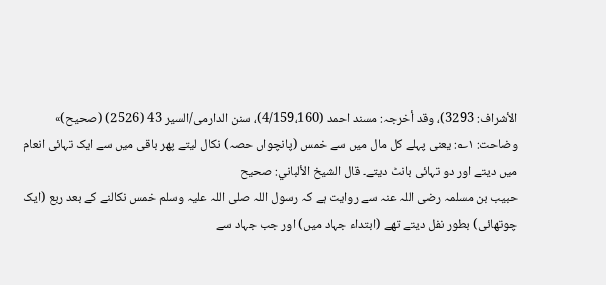الأشراف: 3293)، وقد أخرجہ: مسند احمد (4/159،160)، سنن الدارمی/السیر 43 (2526) (صحیح)»
وضاحت: ۱؎: یعنی پہلے کل مال میں سے خمس (پانچواں حصہ) نکال لیتے پھر باقی میں سے ایک تہائی انعام میں دیتے اور دو تہائی بانٹ دیتے۔ قال الشيخ الألباني: صحيح
حبیب بن مسلمہ رضی اللہ عنہ سے روایت ہے کہ رسول اللہ صلی اللہ علیہ وسلم خمس نکالنے کے بعد ربع (ایک چوتھائی) بطور نفل دیتے تھے (ابتداء جہاد میں) اور جب جہاد سے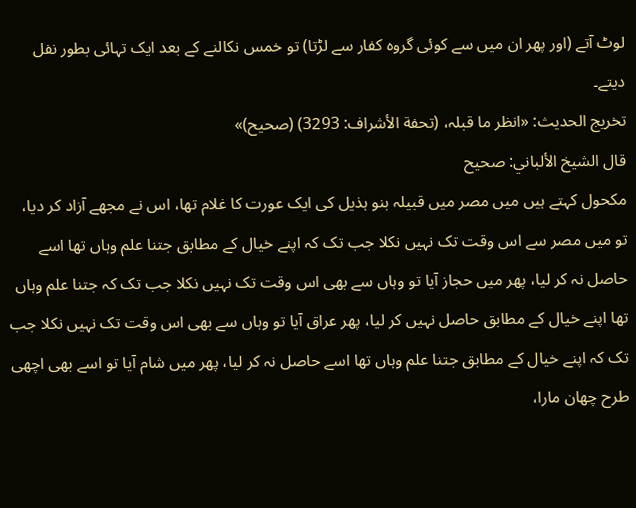لوٹ آتے (اور پھر ان میں سے کوئی گروہ کفار سے لڑتا) تو خمس نکالنے کے بعد ایک تہائی بطور نفل دیتے۔
تخریج الحدیث: «انظر ما قبلہ، (تحفة الأشراف: 3293) (صحیح)»
قال الشيخ الألباني: صحيح
مکحول کہتے ہیں میں مصر میں قبیلہ بنو ہذیل کی ایک عورت کا غلام تھا، اس نے مجھے آزاد کر دیا، تو میں مصر سے اس وقت تک نہیں نکلا جب تک کہ اپنے خیال کے مطابق جتنا علم وہاں تھا اسے حاصل نہ کر لیا، پھر میں حجاز آیا تو وہاں سے بھی اس وقت تک نہیں نکلا جب تک کہ جتنا علم وہاں تھا اپنے خیال کے مطابق حاصل نہیں کر لیا، پھر عراق آیا تو وہاں سے بھی اس وقت تک نہیں نکلا جب تک کہ اپنے خیال کے مطابق جتنا علم وہاں تھا اسے حاصل نہ کر لیا، پھر میں شام آیا تو اسے بھی اچھی طرح چھان مارا،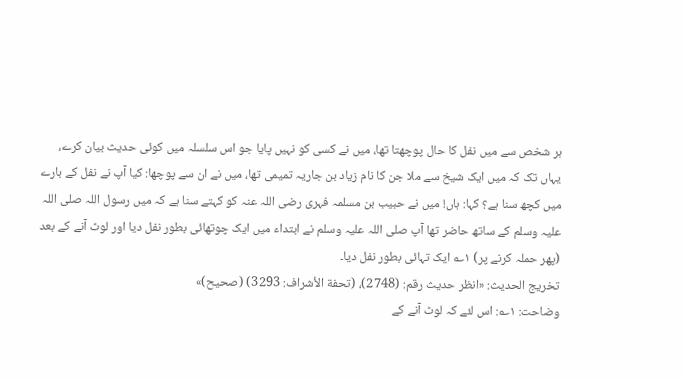ہر شخص سے میں نفل کا حال پوچھتا تھا، میں نے کسی کو نہیں پایا جو اس سلسلہ میں کوئی حدیث بیان کرے، یہاں تک کہ میں ایک شیخ سے ملا جن کا نام زیاد بن جاریہ تمیمی تھا، میں نے ان سے پوچھا: کیا آپ نے نفل کے بارے میں کچھ سنا ہے؟ کہا: ہاں! میں نے حبیب بن مسلمہ فہری رضی اللہ عنہ کو کہتے سنا ہے کہ میں رسول اللہ صلی اللہ علیہ وسلم کے ساتھ حاضر تھا آپ صلی اللہ علیہ وسلم نے ابتداء میں ایک چوتھائی بطور نفل دیا اور لوٹ آنے کے بعد (پھر حملہ کرنے پر) ۱؎ ایک تہائی بطور نفل دیا۔
تخریج الحدیث: «انظر حدیث رقم: (2748)، (تحفة الأشراف: 3293) (صحیح)»
وضاحت: ۱؎: اس لئے کہ لوٹ آنے کے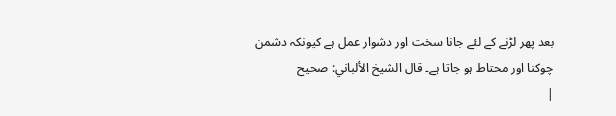بعد پھر لڑنے کے لئے جانا سخت اور دشوار عمل ہے کیونکہ دشمن چوکنا اور محتاط ہو جاتا ہے۔ قال الشيخ الألباني: صحيح
|